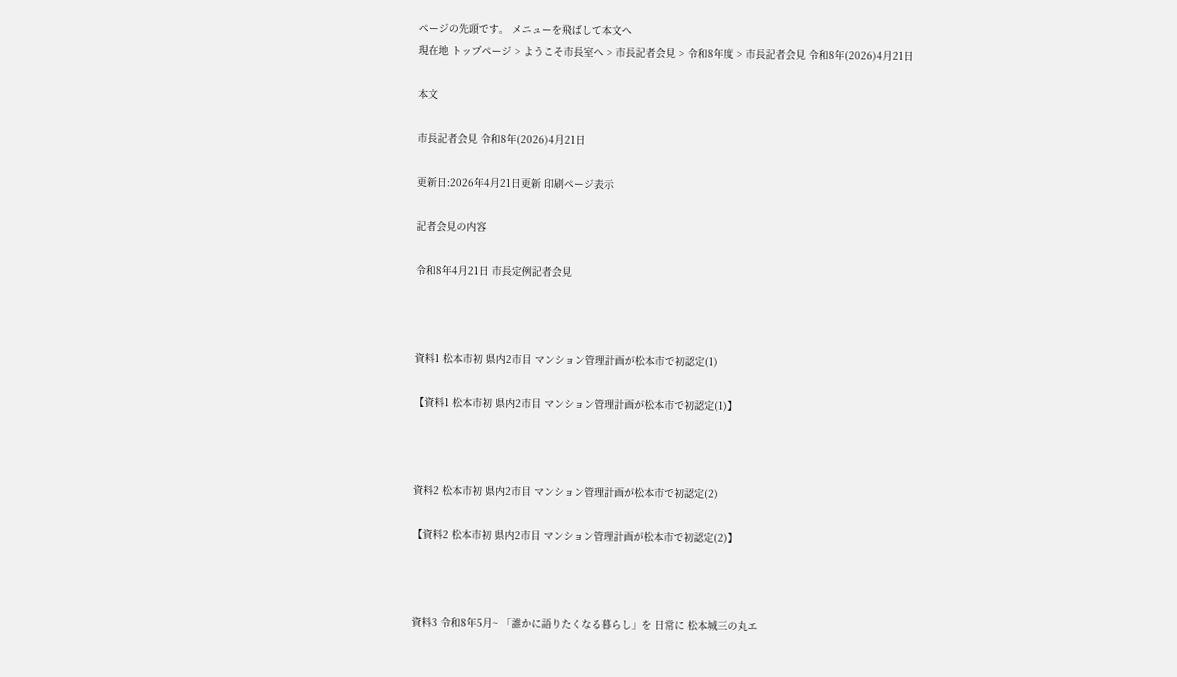ページの先頭です。 メニューを飛ばして本文へ
現在地 トップページ > ようこそ市長室へ > 市長記者会見 > 令和8年度 > 市長記者会見 令和8年(2026)4月21日

本文

市長記者会見 令和8年(2026)4月21日

更新日:2026年4月21日更新 印刷ページ表示

記者会見の内容

令和8年4月21日 市長定例記者会見



資料1 松本市初 県内2市目 マンション管理計画が松本市で初認定(1)

【資料1 松本市初 県内2市目 マンション管理計画が松本市で初認定(1)】



資料2 松本市初 県内2市目 マンション管理計画が松本市で初認定(2)

【資料2 松本市初 県内2市目 マンション管理計画が松本市で初認定(2)】



資料3 令和8年5月~ 「誰かに語りたくなる暮らし」を 日常に 松本城三の丸エ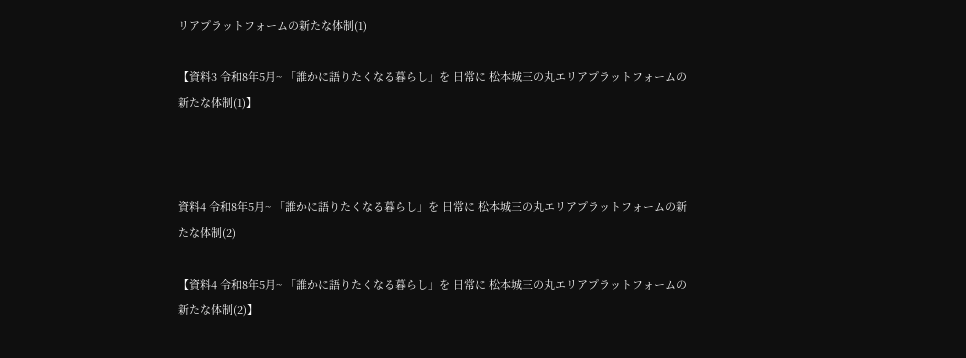リアプラットフォームの新たな体制(1)

【資料3 令和8年5月~ 「誰かに語りたくなる暮らし」を 日常に 松本城三の丸エリアプラットフォームの新たな体制(1)】



資料4 令和8年5月~ 「誰かに語りたくなる暮らし」を 日常に 松本城三の丸エリアプラットフォームの新たな体制(2)

【資料4 令和8年5月~ 「誰かに語りたくなる暮らし」を 日常に 松本城三の丸エリアプラットフォームの新たな体制(2)】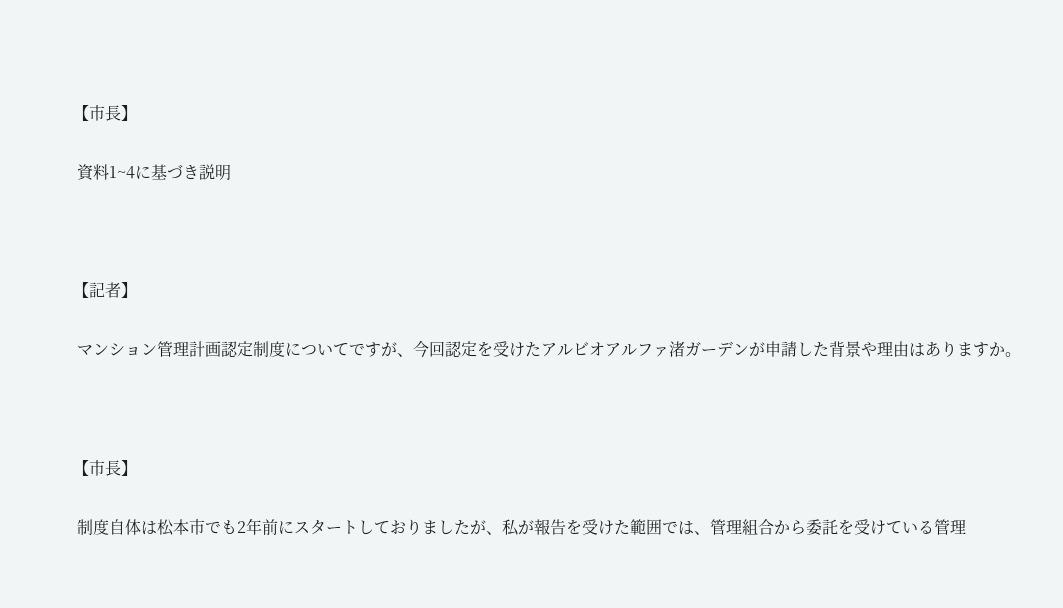【市長】

 資料1~4に基づき説明



【記者】

 マンション管理計画認定制度についてですが、今回認定を受けたアルビオアルファ渚ガーデンが申請した背景や理由はありますか。



【市長】

 制度自体は松本市でも2年前にスタートしておりましたが、私が報告を受けた範囲では、管理組合から委託を受けている管理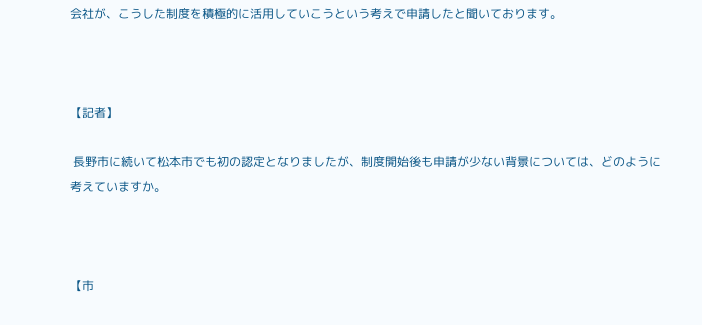会社が、こうした制度を積極的に活用していこうという考えで申請したと聞いております。



【記者】

 長野市に続いて松本市でも初の認定となりましたが、制度開始後も申請が少ない背景については、どのように考えていますか。



【市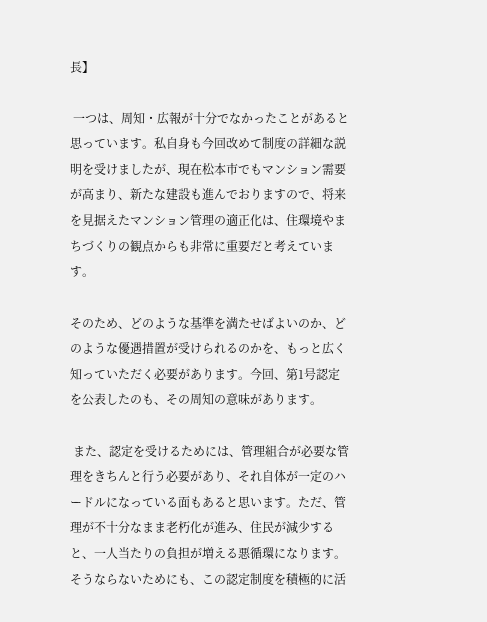長】

 一つは、周知・広報が十分でなかったことがあると思っています。私自身も今回改めて制度の詳細な説明を受けましたが、現在松本市でもマンション需要が高まり、新たな建設も進んでおりますので、将来を見据えたマンション管理の適正化は、住環境やまちづくりの観点からも非常に重要だと考えています。

そのため、どのような基準を満たせばよいのか、どのような優遇措置が受けられるのかを、もっと広く知っていただく必要があります。今回、第1号認定を公表したのも、その周知の意味があります。

 また、認定を受けるためには、管理組合が必要な管理をきちんと行う必要があり、それ自体が一定のハードルになっている面もあると思います。ただ、管理が不十分なまま老朽化が進み、住民が減少すると、一人当たりの負担が増える悪循環になります。そうならないためにも、この認定制度を積極的に活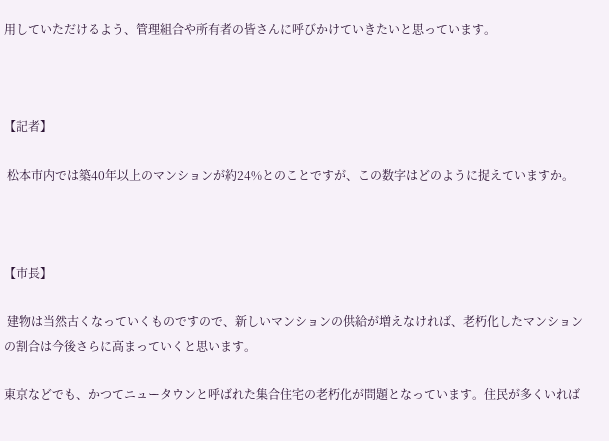用していただけるよう、管理組合や所有者の皆さんに呼びかけていきたいと思っています。



【記者】

 松本市内では築40年以上のマンションが約24%とのことですが、この数字はどのように捉えていますか。



【市長】

 建物は当然古くなっていくものですので、新しいマンションの供給が増えなければ、老朽化したマンションの割合は今後さらに高まっていくと思います。

東京などでも、かつてニュータウンと呼ばれた集合住宅の老朽化が問題となっています。住民が多くいれば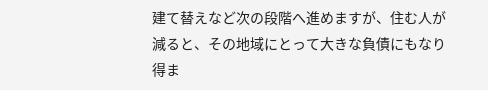建て替えなど次の段階へ進めますが、住む人が減ると、その地域にとって大きな負債にもなり得ま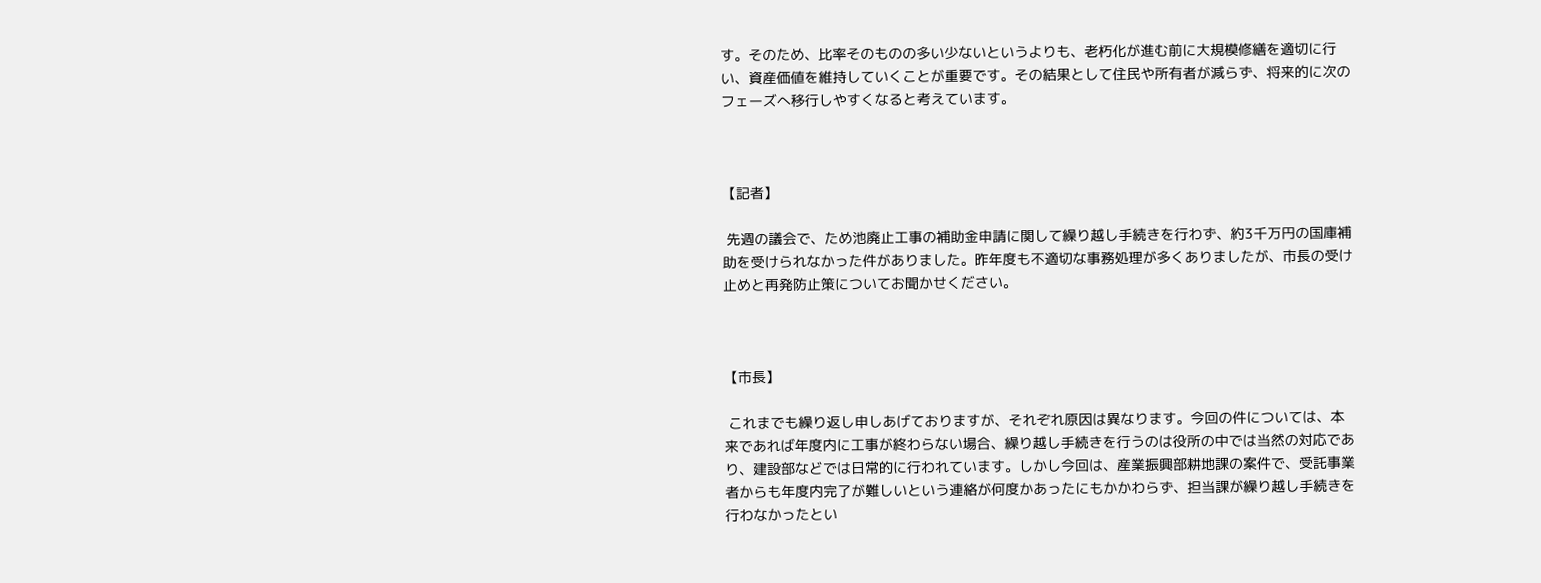す。そのため、比率そのものの多い少ないというよりも、老朽化が進む前に大規模修繕を適切に行い、資産価値を維持していくことが重要です。その結果として住民や所有者が減らず、将来的に次のフェーズへ移行しやすくなると考えています。



【記者】

 先週の議会で、ため池廃止工事の補助金申請に関して繰り越し手続きを行わず、約3千万円の国庫補助を受けられなかった件がありました。昨年度も不適切な事務処理が多くありましたが、市長の受け止めと再発防止策についてお聞かせください。



【市長】

 これまでも繰り返し申しあげておりますが、それぞれ原因は異なります。今回の件については、本来であれば年度内に工事が終わらない場合、繰り越し手続きを行うのは役所の中では当然の対応であり、建設部などでは日常的に行われています。しかし今回は、産業振興部耕地課の案件で、受託事業者からも年度内完了が難しいという連絡が何度かあったにもかかわらず、担当課が繰り越し手続きを行わなかったとい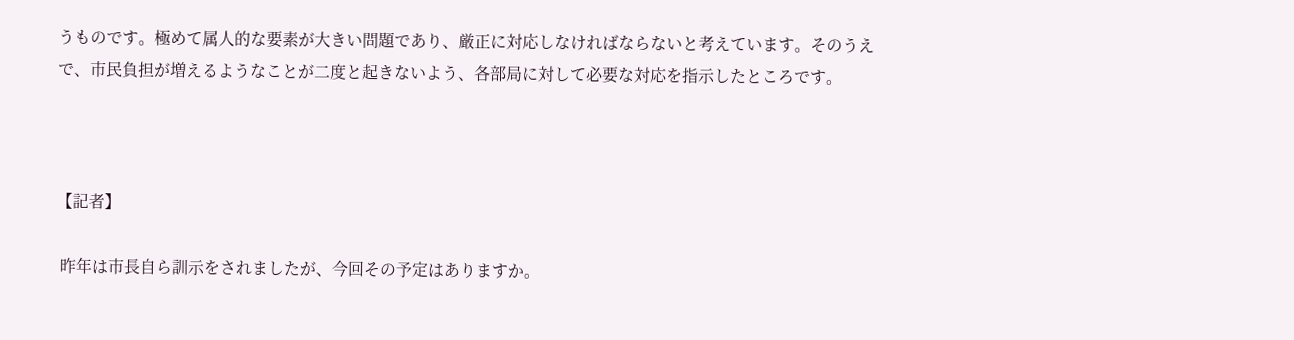うものです。極めて属人的な要素が大きい問題であり、厳正に対応しなければならないと考えています。そのうえで、市民負担が増えるようなことが二度と起きないよう、各部局に対して必要な対応を指示したところです。



【記者】

 昨年は市長自ら訓示をされましたが、今回その予定はありますか。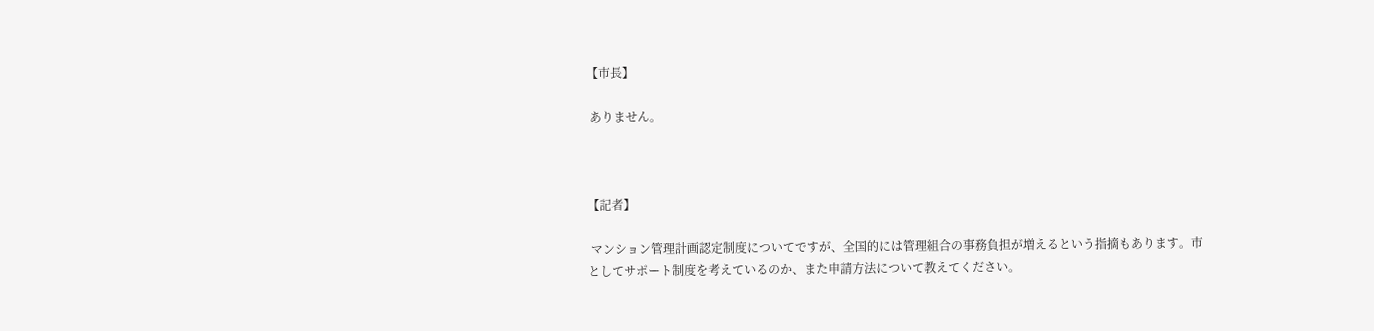【市長】

 ありません。



【記者】

 マンション管理計画認定制度についてですが、全国的には管理組合の事務負担が増えるという指摘もあります。市としてサポート制度を考えているのか、また申請方法について教えてください。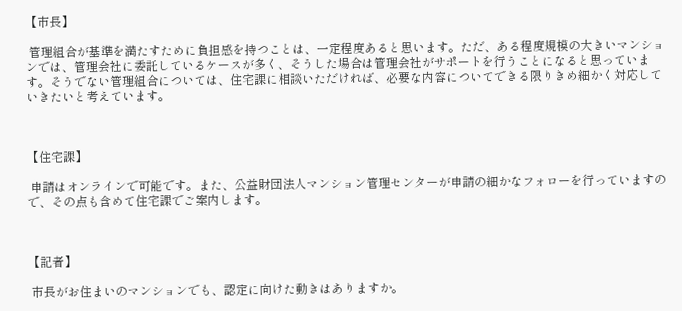【市長】

 管理組合が基準を満たすために負担感を持つことは、一定程度あると思います。ただ、ある程度規模の大きいマンションでは、管理会社に委託しているケースが多く、そうした場合は管理会社がサポートを行うことになると思っています。そうでない管理組合については、住宅課に相談いただければ、必要な内容についてできる限りきめ細かく対応していきたいと考えています。



【住宅課】

 申請はオンラインで可能です。また、公益財団法人マンション管理センターが申請の細かなフォローを行っていますので、その点も含めて住宅課でご案内します。



【記者】

 市長がお住まいのマンションでも、認定に向けた動きはありますか。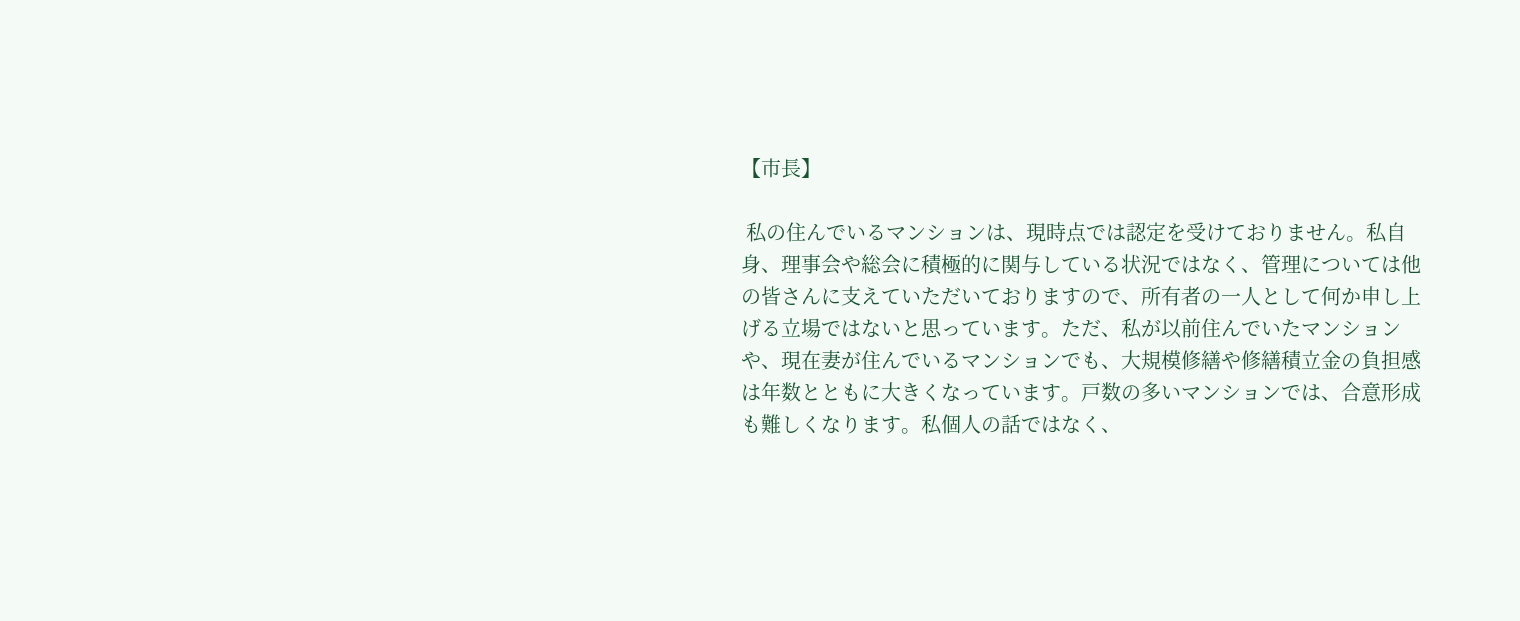【市長】

 私の住んでいるマンションは、現時点では認定を受けておりません。私自身、理事会や総会に積極的に関与している状況ではなく、管理については他の皆さんに支えていただいておりますので、所有者の一人として何か申し上げる立場ではないと思っています。ただ、私が以前住んでいたマンションや、現在妻が住んでいるマンションでも、大規模修繕や修繕積立金の負担感は年数とともに大きくなっています。戸数の多いマンションでは、合意形成も難しくなります。私個人の話ではなく、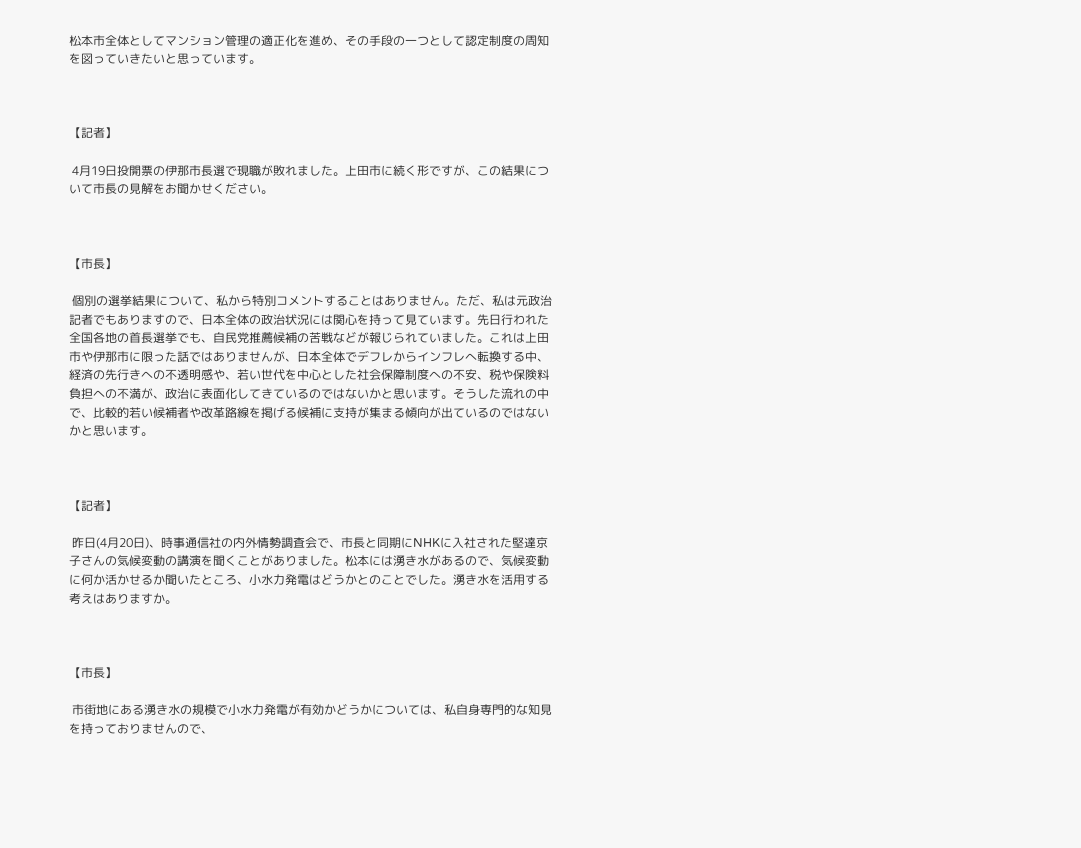松本市全体としてマンション管理の適正化を進め、その手段の一つとして認定制度の周知を図っていきたいと思っています。



【記者】

 4月19日投開票の伊那市長選で現職が敗れました。上田市に続く形ですが、この結果について市長の見解をお聞かせください。



【市長】

 個別の選挙結果について、私から特別コメントすることはありません。ただ、私は元政治記者でもありますので、日本全体の政治状況には関心を持って見ています。先日行われた全国各地の首長選挙でも、自民党推薦候補の苦戦などが報じられていました。これは上田市や伊那市に限った話ではありませんが、日本全体でデフレからインフレへ転換する中、経済の先行きへの不透明感や、若い世代を中心とした社会保障制度への不安、税や保険料負担への不満が、政治に表面化してきているのではないかと思います。そうした流れの中で、比較的若い候補者や改革路線を掲げる候補に支持が集まる傾向が出ているのではないかと思います。



【記者】

 昨日(4月20日)、時事通信社の内外情勢調査会で、市長と同期にNHKに入社された堅達京子さんの気候変動の講演を聞くことがありました。松本には湧き水があるので、気候変動に何か活かせるか聞いたところ、小水力発電はどうかとのことでした。湧き水を活用する考えはありますか。



【市長】

 市街地にある湧き水の規模で小水力発電が有効かどうかについては、私自身専門的な知見を持っておりませんので、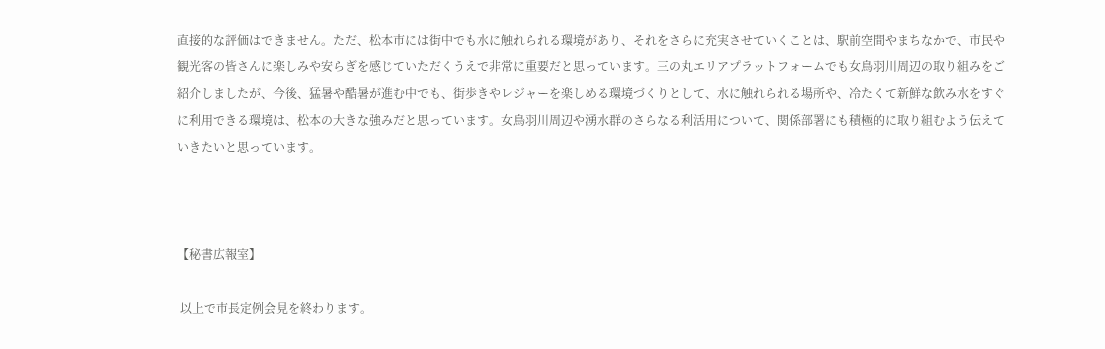直接的な評価はできません。ただ、松本市には街中でも水に触れられる環境があり、それをさらに充実させていくことは、駅前空間やまちなかで、市民や観光客の皆さんに楽しみや安らぎを感じていただくうえで非常に重要だと思っています。三の丸エリアプラットフォームでも女鳥羽川周辺の取り組みをご紹介しましたが、今後、猛暑や酷暑が進む中でも、街歩きやレジャーを楽しめる環境づくりとして、水に触れられる場所や、冷たくて新鮮な飲み水をすぐに利用できる環境は、松本の大きな強みだと思っています。女鳥羽川周辺や湧水群のさらなる利活用について、関係部署にも積極的に取り組むよう伝えていきたいと思っています。



【秘書広報室】

 以上で市長定例会見を終わります。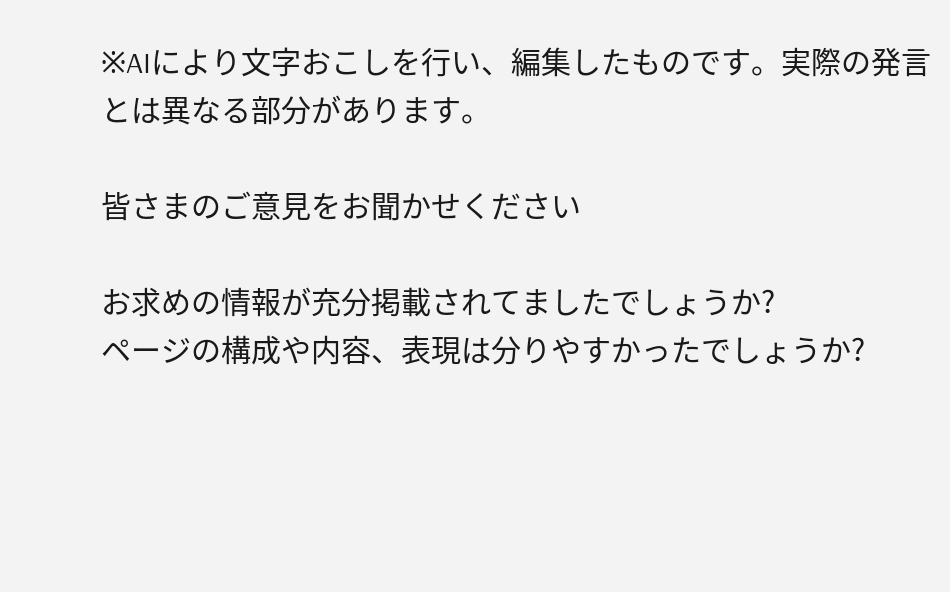※AIにより文字おこしを行い、編集したものです。実際の発言とは異なる部分があります。

皆さまのご意見をお聞かせください

お求めの情報が充分掲載されてましたでしょうか?
ページの構成や内容、表現は分りやすかったでしょうか?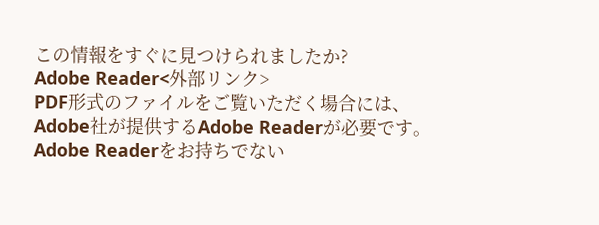この情報をすぐに見つけられましたか?
Adobe Reader<外部リンク>
PDF形式のファイルをご覧いただく場合には、Adobe社が提供するAdobe Readerが必要です。
Adobe Readerをお持ちでない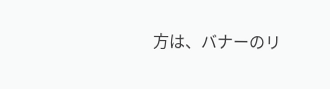方は、バナーのリ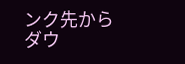ンク先からダウ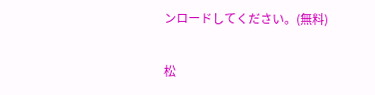ンロードしてください。(無料)

松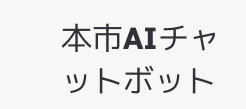本市AIチャットボット